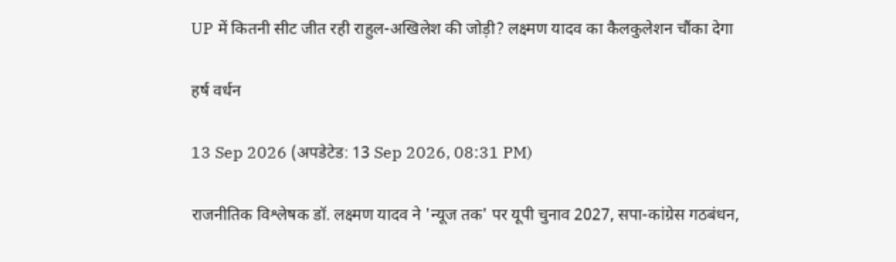UP में कितनी सीट जीत रही राहुल-अखिलेश की जोड़ी? लक्ष्मण यादव का कैलकुलेशन चौंका देगा

हर्ष वर्धन

13 Sep 2026 (अपडेटेड: 13 Sep 2026, 08:31 PM)

राजनीतिक विश्लेषक डॉ. लक्ष्मण यादव ने 'न्यूज तक' पर यूपी चुनाव 2027, सपा-कांग्रेस गठबंधन,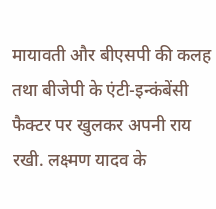मायावती और बीएसपी की कलह तथा बीजेपी के एंटी-इन्कंबेंसी फैक्टर पर खुलकर अपनी राय रखी. लक्ष्मण यादव के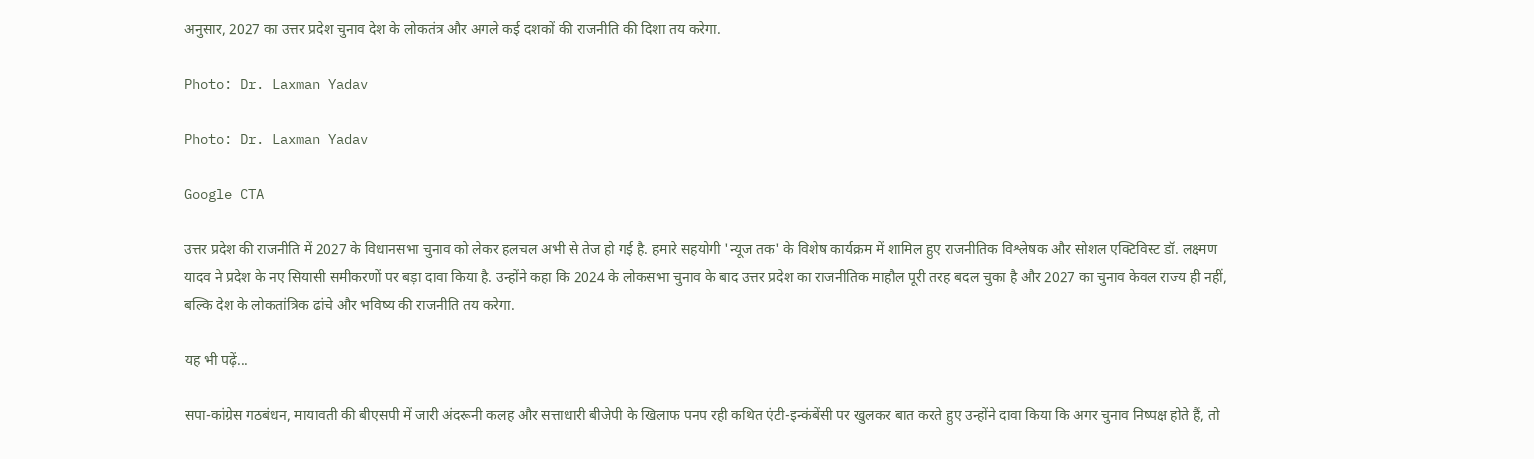अनुसार, 2027 का उत्तर प्रदेश चुनाव देश के लोकतंत्र और अगले कई दशकों की राजनीति की दिशा तय करेगा.

Photo: Dr. Laxman Yadav

Photo: Dr. Laxman Yadav

Google CTA

उत्तर प्रदेश की राजनीति में 2027 के विधानसभा चुनाव को लेकर हलचल अभी से तेज हो गई है. हमारे सहयोगी 'न्यूज तक' के विशेष कार्यक्रम में शामिल हुए राजनीतिक विश्लेषक और सोशल एक्टिविस्ट डॉ. लक्ष्मण यादव ने प्रदेश के नए सियासी समीकरणों पर बड़ा दावा किया है. उन्होंने कहा कि 2024 के लोकसभा चुनाव के बाद उत्तर प्रदेश का राजनीतिक माहौल पूरी तरह बदल चुका है और 2027 का चुनाव केवल राज्य ही नहीं, बल्कि देश के लोकतांत्रिक ढांचे और भविष्य की राजनीति तय करेगा.

यह भी पढ़ें...

सपा-कांग्रेस गठबंधन, मायावती की बीएसपी में जारी अंदरूनी कलह और सत्ताधारी बीजेपी के खिलाफ पनप रही कथित एंटी-इन्कंबेंसी पर खुलकर बात करते हुए उन्होंने दावा किया कि अगर चुनाव निष्पक्ष होते हैं, तो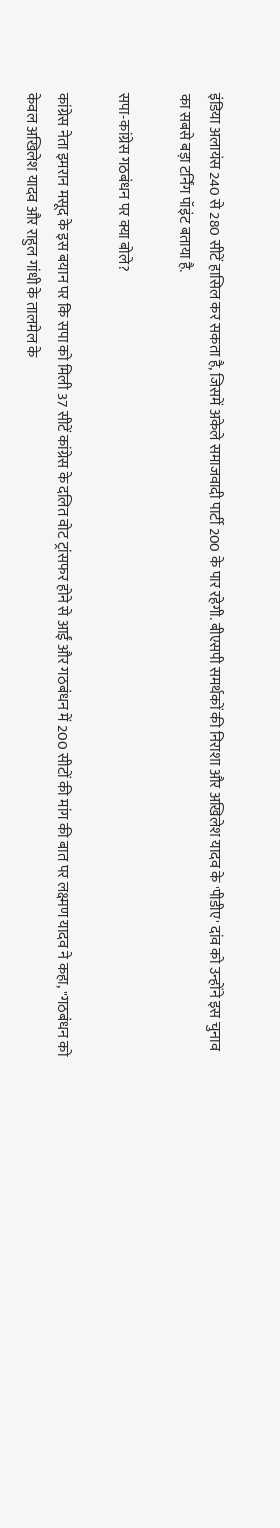इंडिया अलायंस 240 से 280 सीटें हासिल कर सकता है, जिसमें अकेले समाजवादी पार्टी 200 के पार रहेगी. बीएसपी समर्थकों की निराशा और अखिलेश यादव के 'पीडीए' दांव को उन्होंने इस चुनाव का सबसे बड़ा टर्निंग पॉइंट बताया है.

सपा-कांग्रेस गठबंधन पर क्या बोले?

कांग्रेस नेता इमरान मसूद के इस बयान पर कि सपा को मिली 37 सीटें कांग्रेस के दलित वोट ट्रांसफर होने से आईं और गठबंधन में 200 सीटों की मांग की बात पर लक्ष्मण यादव ने कहा, "गठबंधन को केवल अखिलेश यादव और राहुल गांधी के तालमेल के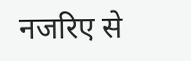नजरिए से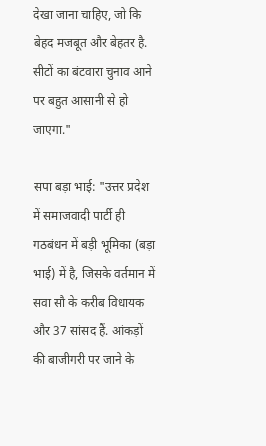देखा जाना चाहिए, जो कि बेहद मजबूत और बेहतर है. सीटों का बंटवारा चुनाव आने पर बहुत आसानी से हो जाएगा."

सपा बड़ा भाई: "उत्तर प्रदेश में समाजवादी पार्टी ही गठबंधन में बड़ी भूमिका (बड़ा भाई) में है, जिसके वर्तमान में सवा सौ के करीब विधायक और 37 सांसद हैं. आंकड़ों की बाजीगरी पर जाने के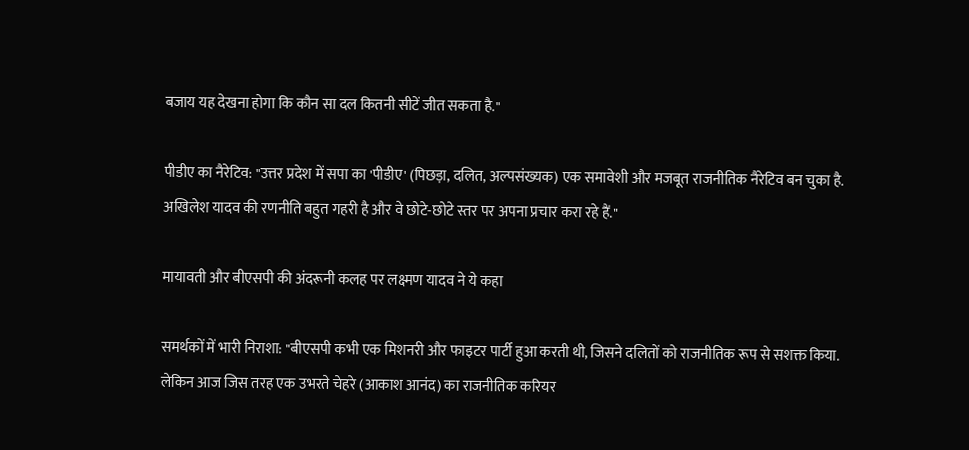बजाय यह देखना होगा कि कौन सा दल कितनी सीटें जीत सकता है."

पीडीए का नैरेटिव: "उत्तर प्रदेश में सपा का 'पीडीए' (पिछड़ा, दलित, अल्पसंख्यक) एक समावेशी और मजबूत राजनीतिक नैरेटिव बन चुका है. अखिलेश यादव की रणनीति बहुत गहरी है और वे छोटे-छोटे स्तर पर अपना प्रचार करा रहे हैं."

मायावती और बीएसपी की अंदरूनी कलह पर लक्ष्मण यादव ने ये कहा

समर्थकों में भारी निराशा: "बीएसपी कभी एक मिशनरी और फाइटर पार्टी हुआ करती थी, जिसने दलितों को राजनीतिक रूप से सशक्त किया. लेकिन आज जिस तरह एक उभरते चेहरे (आकाश आनंद) का राजनीतिक करियर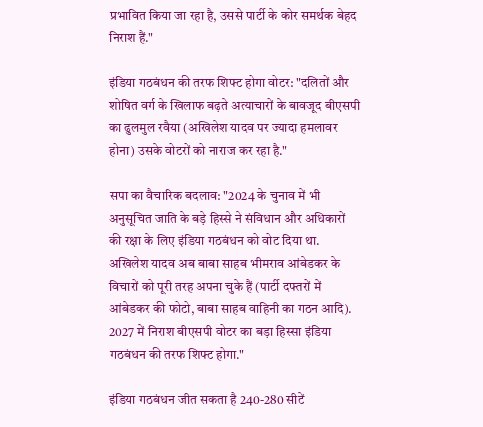प्रभावित किया जा रहा है, उससे पार्टी के कोर समर्थक बेहद निराश हैं."

इंडिया गठबंधन की तरफ शिफ्ट होगा वोटर: "दलितों और शोषित वर्ग के खिलाफ बढ़ते अत्याचारों के बावजूद बीएसपी का ढुलमुल रवैया (अखिलेश यादव पर ज्यादा हमलावर होना) उसके वोटरों को नाराज कर रहा है."

सपा का वैचारिक बदलाव: "2024 के चुनाव में भी अनुसूचित जाति के बड़े हिस्से ने संविधान और अधिकारों की रक्षा के लिए इंडिया गठबंधन को वोट दिया था. अखिलेश यादव अब बाबा साहब भीमराव आंबेडकर के विचारों को पूरी तरह अपना चुके हैं (पार्टी दफ्तरों में आंबेडकर की फोटो, बाबा साहब वाहिनी का गठन आदि). 2027 में निराश बीएसपी वोटर का बड़ा हिस्सा इंडिया गठबंधन की तरफ शिफ्ट होगा."

इंडिया गठबंधन जीत सकता है 240-280 सीटें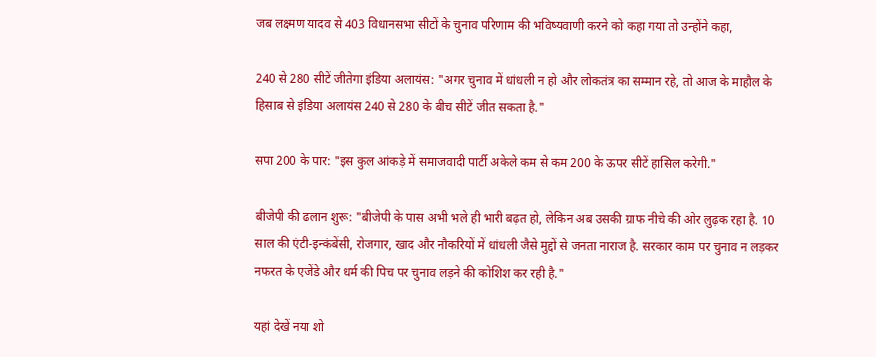जब लक्ष्मण यादव से 403 विधानसभा सीटों के चुनाव परिणाम की भविष्यवाणी करने को कहा गया तो उन्होंने कहा,

240 से 280 सीटें जीतेगा इंडिया अलायंस: "अगर चुनाव में धांधली न हो और लोकतंत्र का सम्मान रहे, तो आज के माहौल के हिसाब से इंडिया अलायंस 240 से 280 के बीच सीटें जीत सकता है."

सपा 200 के पार: "इस कुल आंकड़े में समाजवादी पार्टी अकेले कम से कम 200 के ऊपर सीटें हासिल करेगी."

बीजेपी की ढलान शुरू: "बीजेपी के पास अभी भले ही भारी बढ़त हो, लेकिन अब उसकी ग्राफ नीचे की ओर लुढ़क रहा है. 10 साल की एंटी-इन्कंबेंसी, रोजगार, खाद और नौकरियों में धांधली जैसे मुद्दों से जनता नाराज है. सरकार काम पर चुनाव न लड़कर नफरत के एजेंडे और धर्म की पिच पर चुनाव लड़ने की कोशिश कर रही है."

यहां देखें नया शो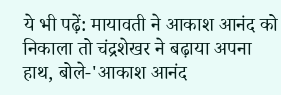ये भी पढ़ें: मायावती ने आकाश आनंद को निकाला तो चंद्रशेखर ने बढ़ाया अपना हाथ, बोले-'आकाश आनंद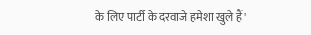के लिए पार्टी के दरवाजे हमेशा खुले हैं'